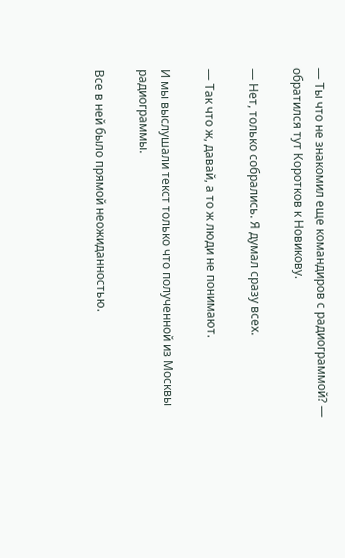— Ты что не знакомил еще командиров с радиограммой? — обратился тут Коротков к Новикову.

— Нет, только собрались. Я думал сразу всех.

— Так что ж, давай, а то ж люди не понимают.

И мы выслушали текст только что полученной из Москвы радиограммы.

Все в ней было прямой неожиданностью.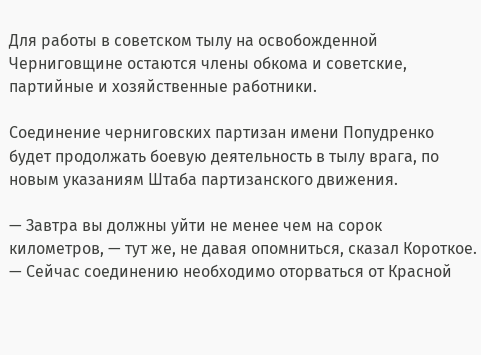Для работы в советском тылу на освобожденной Черниговщине остаются члены обкома и советские, партийные и хозяйственные работники.

Соединение черниговских партизан имени Попудренко будет продолжать боевую деятельность в тылу врага, по новым указаниям Штаба партизанского движения.

— Завтра вы должны уйти не менее чем на сорок километров, — тут же, не давая опомниться, сказал Короткое. — Сейчас соединению необходимо оторваться от Красной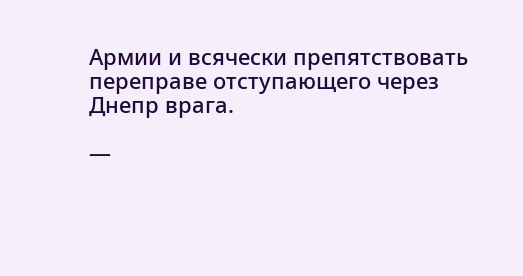Армии и всячески препятствовать переправе отступающего через Днепр врага.

—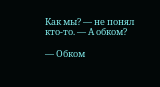Как мы? — не понял кто-то. — А обком?

— Обком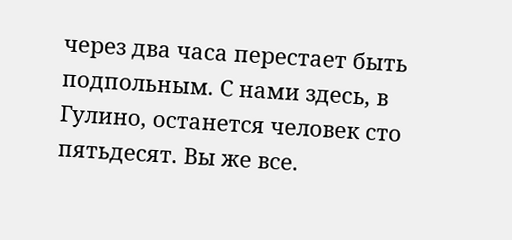через два часа перестает быть подпольным. С нами здесь, в Гулино, останется человек сто пятьдесят. Вы же все.